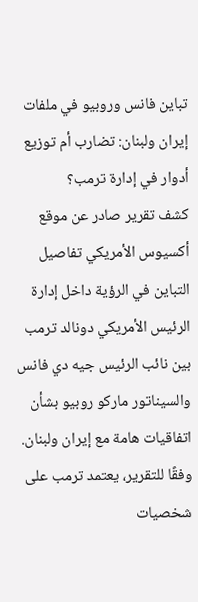تباين فانس وروبيو في ملفات إيران ولبنان: تضارب أم توزيع أدوار في إدارة ترمب؟
كشف تقرير صادر عن موقع أكسيوس الأمريكي تفاصيل التباين في الرؤية داخل إدارة الرئيس الأمريكي دونالد ترمب بين نائب الرئيس جيه دي فانس والسيناتور ماركو روبيو بشأن اتفاقيات هامة مع إيران ولبنان. وفقًا للتقرير، يعتمد ترمب على شخصيات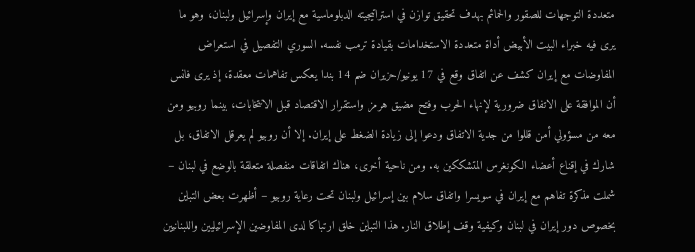متعددة التوجهات للصقور والحمائم بهدف تحقيق توازن في استراتيجيته الدبلوماسية مع إيران وإسرائيل ولبنان، وهو ما يرى فيه خبراء البيت الأبيض أداة متعددة الاستخدامات بقيادة ترمب نفسه. السوري التفصيل في استعراض المفاوضات مع إيران كشف عن اتفاق وقع في 17 يونيو/حزيران ضم 14 بندا يعكس تفاهمات معقدة، إذ يرى فانس أن الموافقة على الاتفاق ضرورية لإنهاء الحرب وفتح مضيق هرمز واستقرار الاقتصاد قبل الانتخابات، بينما روبيو ومن معه من مسؤولي أمن قللوا من جدية الاتفاق ودعوا إلى زيادة الضغط على إيران. إلا أن روبيو لم يعرقل الاتفاق، بل شارك في إقناع أعضاء الكونغرس المتشككين به. ومن ناحية أخرى، هناك اتفاقات منفصلة متعلقة بالوضع في لبنان – شملت مذكرة تفاهم مع إيران في سويسرا واتفاق سلام بين إسرائيل ولبنان تحت رعاية روبيو – أظهرت بعض التباين بخصوص دور إيران في لبنان وكيفية وقف إطلاق النار. هذا التباين خلق ارتباكا لدى المفاوضين الإسرائيليين واللبنانيين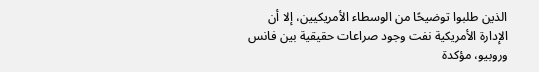الذين طلبوا توضيحًا من الوسطاء الأمريكيين، إلا أن الإدارة الأمريكية نفت وجود صراعات حقيقية بين فانس وروبيو، مؤكدة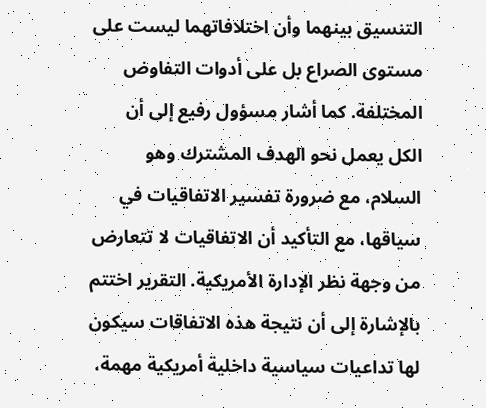التنسيق بينهما وأن اختلافاتهما ليست على مستوى الصراع بل على أدوات التفاوض المختلفة. كما أشار مسؤول رفيع إلى أن الكل يعمل نحو الهدف المشترك وهو السلام، مع ضرورة تفسير الاتفاقيات في سياقها، مع التأكيد أن الاتفاقيات لا تتعارض من وجهة نظر الإدارة الأمريكية. التقرير اختتم بالإشارة إلى أن نتيجة هذه الاتفاقات سيكون لها تداعيات سياسية داخلية أمريكية مهمة،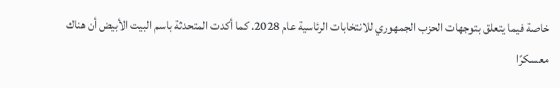خاصة فيما يتعلق بتوجهات الحزب الجمهوري للانتخابات الرئاسية عام 2028. كما أكدت المتحدثة باسم البيت الأبيض أن هناك معسكرًا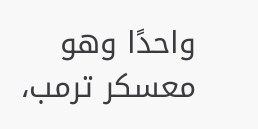واحدًا وهو معسكر ترمب،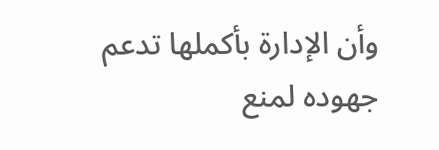وأن الإدارة بأكملها تدعم جهوده لمنع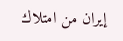إيران من امتلاك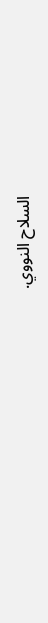السلاح النووي.